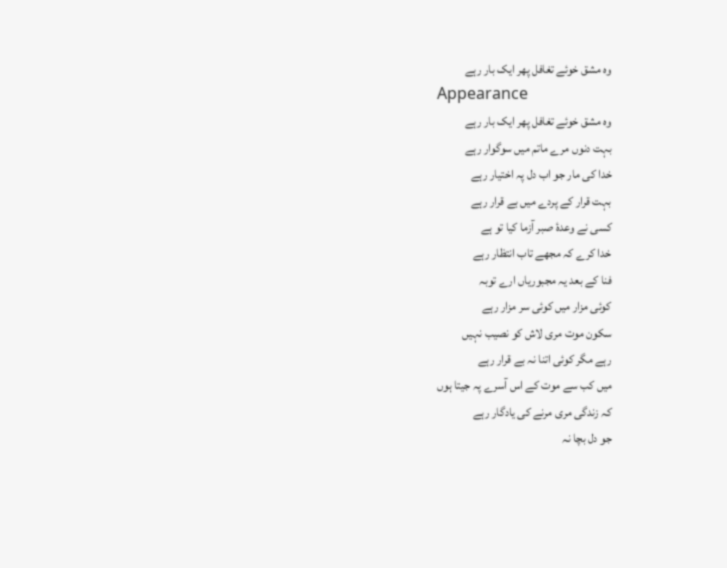وہ مشق خوئے تغافل پھر ایک بار رہے
Appearance
وہ مشق خوئے تغافل پھر ایک بار رہے
بہت دنوں مرے ماتم میں سوگوار رہے
خدا کی مار جو اب دل پہ اختیار رہے
بہت قرار کے پردے میں بے قرار رہے
کسی نے وعدۂ صبر آزما کیا تو ہے
خدا کرے کہ مجھے تاب انتظار رہے
فنا کے بعد یہ مجبوریاں ارے توبہ
کوئی مزار میں کوئی سر مزار رہے
سکون موت مری لاش کو نصیب نہیں
رہے مگر کوئی اتنا نہ بے قرار رہے
میں کب سے موت کے اس آسرے پہ جیتا ہوں
کہ زندگی مری مرنے کی یادگار رہے
جو دل بچا نہ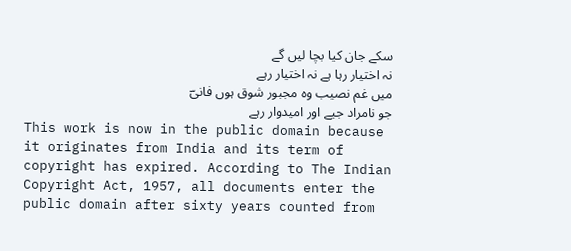سکے جان کیا بچا لیں گے
نہ اختیار رہا ہے نہ اختیار رہے
میں غم نصیب وہ مجبور شوق ہوں فانیؔ
جو نامراد جیے اور امیدوار رہے
This work is now in the public domain because it originates from India and its term of copyright has expired. According to The Indian Copyright Act, 1957, all documents enter the public domain after sixty years counted from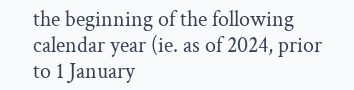the beginning of the following calendar year (ie. as of 2024, prior to 1 January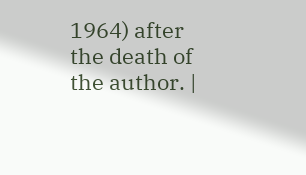1964) after the death of the author. |